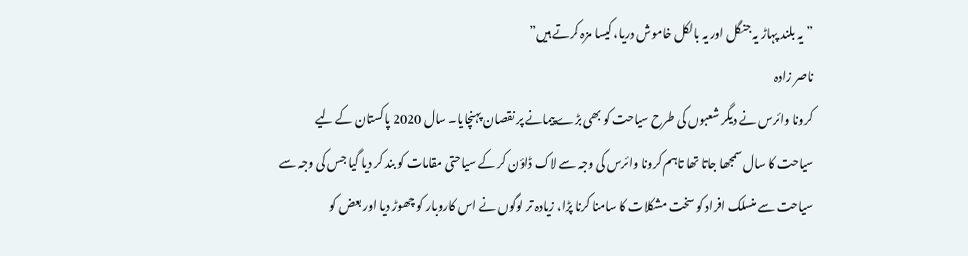”یہ بلند پہاڑ یہ جنگل اور یہ بالکل خاموش دریا، کیسا مزہ کرتے ہیں”
ناصر زادہ
کرونا وائرس نے دیگر شعبوں کی طرح سیاحت کو بھی بڑے پیمانے پر نقصان پہنچایا۔ سال 2020 پاکستان کے لیے سیاحت کا سال سمجھا جاتا تھا تاہم کرونا وائرس کی وجہ سے لاک ڈاؤن کر کے سیاحتی مقامات کو بند کر دیا گیا جس کی وجہ سے سیاحت سے منسلک افراد کو سخت مشکلات کا سامنا کرنا پڑا، زیادہ تر لوگوں نے اس کاروبار کو چھوڑ دیا اور بعض کو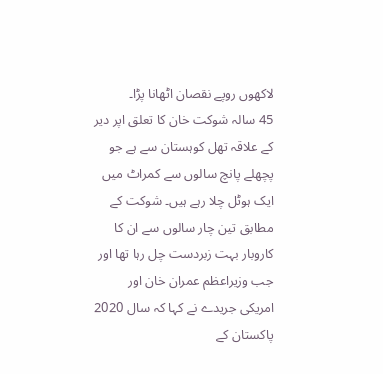لاکھوں روپے نقصان اٹھانا پڑا۔
45 سالہ شوکت خان کا تعلق اپر دیر کے علاقہ تھل کوہستان سے ہے جو پچھلے پانچ سالوں سے کمراٹ میں ایک ہوٹل چلا رہے ہیں۔ شوکت کے مطابق تین چار سالوں سے ان کا کاروبار بہت زبردست چل رہا تھا اور جب وزیراعظم عمران خان اور امریکی جریدے نے کہا کہ سال 2020 پاکستان کے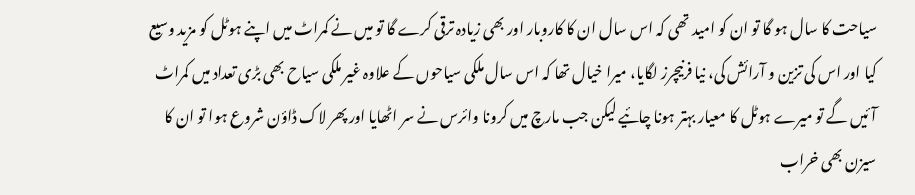سیاحت کا سال ہو گا تو ان کو امید تھی کہ اس سال ان کا کاروبار اور بھی زیادہ ترقی کرے گا تو میں نے کمراٹ میں اپنے ہوٹل کو مزید وسیع کیا اور اس کی تزین و آرائش کی، نیا فرنیچرز لگایا، میرا خیال تھا کہ اس سال ملکی سیاحوں کے علاوہ غیر ملکی سیاح بھی بڑی تعداد میں کمراٹ آئیں گے تو میرے ہوٹل کا معیار بہتر ہونا چائیے لیکن جب مارچ میں کرونا وائرس نے سر اٹھایا اور پھر لاک ڈاؤن شروع ہوا تو ان کا سیزن بھی خراب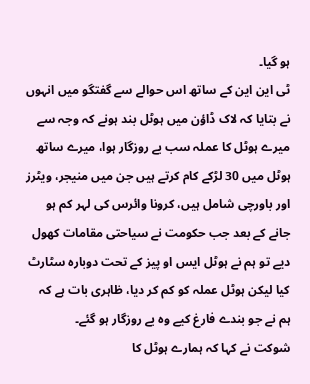ہو گیا۔
ٹی این این کے ساتھ اس حوالے سے گفتگو میں انہوں نے بتایا کہ لاک ڈاؤن میں ہوٹل بند ہونے کہ وجہ سے میرے ہوٹل کا عملہ سب بے روزگار ہوا، میرے ساتھ ہوٹل میں 30 لڑکے کام کرتے ہیں جن میں منیجر، ویٹرز اور باورچی شامل ہیں، کرونا وائرس کی لہر کم ہو جانے کے بعد جب حکومت نے سیاحتی مقامات کھول دیے تو ہم نے ہوٹل ایس او پیز کے تحت دوبارہ سٹارٹ کیا لیکن ہوٹل عملہ کو کم کر دیا، ظاہری بات ہے کہ ہم نے جو بندے فارغ کیے وہ بے روزگار ہو گئے۔
شوکت نے کہا کہ ہمارے ہوٹل کا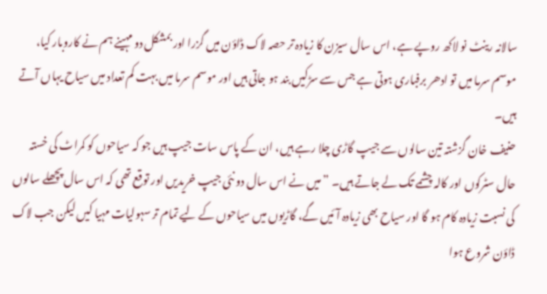سالانہ رینٹ نو لاکھ روپے ہے، اس سال سیزن کا زیادہ تر حصہ لاک ڈاؤن میں گزرا اور بمشکل دو مہینے ہم نے کاروبار کیا، موسم سرما میں تو ادھر برفباری ہوتی ہے جس سے سڑکیں بند ہو جاتی ہیں اور موسم سرما میں بہت کم تعداد میں سیاح یہاں آتے ہیں۔
حنیف خان گزشتہ تین سالوں سے جیپ گاڑی چلا رہے ہیں، ان کے پاس سات جیپ ہیں جو کہ سیاحوں کو کمراٹ کی خستہ حال سٹرکوں اور کالہ چشمے تک لے جاتے ہیں۔ ”میں نے اس سال دو نئی جیپ خریدیں اور توقع تھی کہ اس سال پچھلے سالوں کی نسبت زیادہ کام ہو گا اور سیاح بھی زیادہ آئیں گے، گاڑیوں میں سیاحوں کے لیے تمام تر سہولیات مہیا کیں لیکن جب لاک ڈاؤن شروع ہوا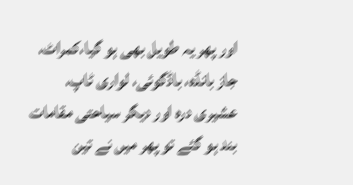اور پھر یہ طویل بھی ہو گیا،کمراٹ، جاز بانڈہ، باڈگوئی، لواری ٹاپ، عشیری درہ اور دیگر سیاحتی مقامات بند ہو گئے تو پھر میں نے تین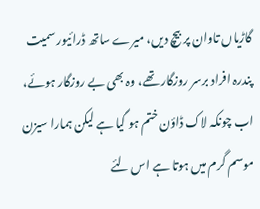گاڑیاں تاوان پر بیچ دیں، میرے ساتھ ڈرائیور سمیت پندرہ افراد برسر روزگار تھے، وہ بھی بے روزگار ہوئے، اب چونکہ لاک ڈاؤن ختم ہو گیا ہے لیکن ہمارا سیزن موسم گرم میں ہوتا ہے اس لئے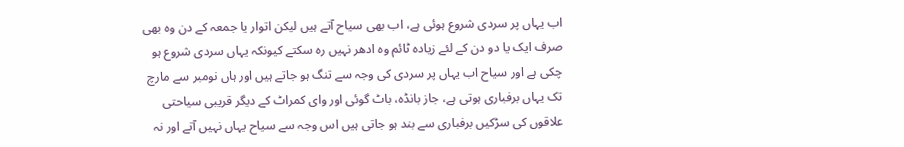اب یہاں پر سردی شروع ہوئی ہے، اب بھی سیاح آتے ہیں لیکن اتوار یا جمعہ کے دن وہ بھی صرف ایک یا دو دن کے لئے زیادہ ٹائم وہ ادھر نہیں رہ سکتے کیونکہ یہاں سردی شروع ہو چکی ہے اور سیاح اب یہاں پر سردی کی وجہ سے تنگ ہو جاتے ہیں اور ہاں نومبر سے مارچ تک یہاں برفباری ہوتی ہے، جاز بانڈہ، باٹ گوئی اور وای کمراٹ کے دیگر قریبی سیاحتی علاقوں کی سڑکیں برفباری سے بند ہو جاتی ہیں اس وجہ سے سیاح یہاں نہیں آتے اور نہ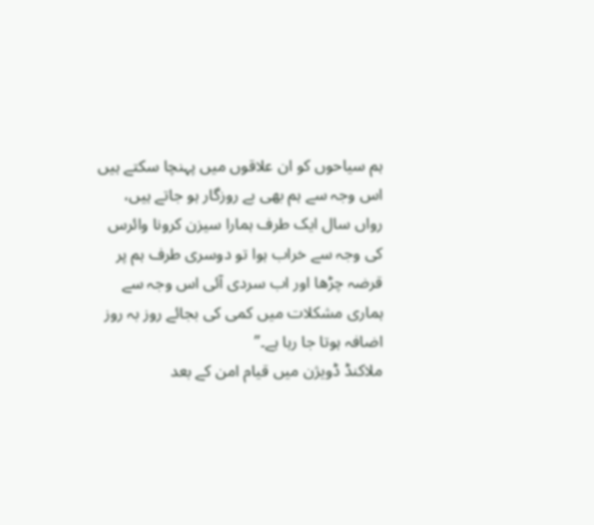ہم سیاحوں کو ان علاقوں میں پہنچا سکتے ہیں اس وجہ سے ہم بھی بے روزگار ہو جاتے ہیں، رواں سال ایک طرف ہمارا سیزن کرونا وائرس کی وجہ سے خراب ہوا تو دوسری طرف ہم پر قرضہ چڑھا اور اب سردی آئی اس وجہ سے ہماری مشکلات میں کمی کی بجائے روز بہ روز اضافہ ہوتا جا رہا ہے۔”
ملاکنڈ ڈویژن میں قیام امن کے بعد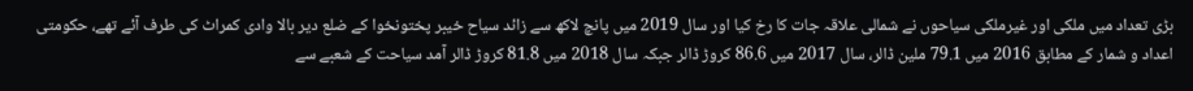بڑی تعداد میں ملکی اور غیرملکی سیاحوں نے شمالی علاقہ جات کا رخ کیا اور سال 2019 میں پانچ لاکھ سے زائد سیاح خیبر پختونخوا کے ضلع دیر بالا وادی کمراٹ کی طرف آئے تھے، حکومتی اعداد و شمار کے مطابق 2016 میں 79.1 ملین ڈالر، سال 2017 میں 86.6 کروڑ ڈالر جبکہ سال 2018 میں 81.8 کروڑ ڈالر آمد سیاحت کے شعبے سے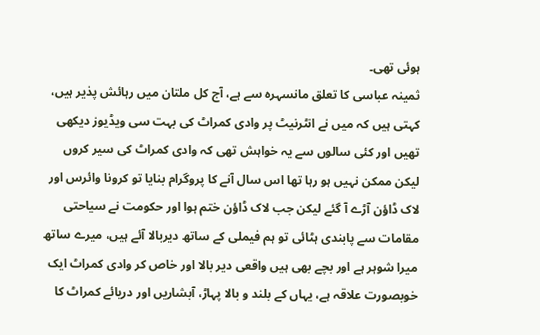ہوئی تھی۔
ثمینہ عباسی کا تعلق مانسہرہ سے ہے، آج کل ملتان میں رہائش پذیر ہیں، کہتی ہیں کہ میں نے انٹرنیٹ پر وادی کمراٹ کی بہت سی ویڈیوز دیکھی تھیں اور کئی سالوں سے یہ خواہش تھی کہ وادی کمراٹ کی سیر کروں لیکن ممکن نہیں ہو رہا تھا اس سال آنے کا پروگرام بنایا تو کرونا وائرس اور لاک ڈاؤن آڑے آ گئے لیکن جب لاک ڈاؤن ختم ہوا اور حکومت نے سیاحتی مقامات سے پابندی ہٹائی تو ہم فیملی کے ساتھ دیربالا آئے ہیں، میرے ساتھ میرا شوہر ہے اور بچے بھی ہیں واقعی دیر بالا اور خاص کر وادی کمراٹ ایک خوبصورت علاقہ ہے، یہاں کے بلند و بالا پہاڑ، آبشاریں اور دریائے کمراٹ کا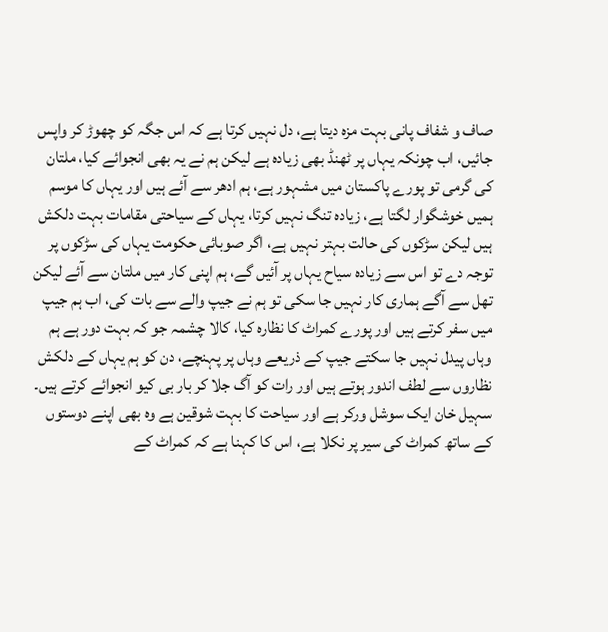صاف و شفاف پانی بہت مزہ دیتا ہے، دل نہیں کرتا ہے کہ اس جگہ کو چھوڑ کر واپس جائیں، اب چونکہ یہاں پر ٹھنڈ بھی زیادہ ہے لیکن ہم نے یہ بھی انجوائے کیا، ملتان کی گرمی تو پورے پاکستان میں مشہور ہے، ہم ادھر سے آئے ہیں اور یہاں کا موسم ہمیں خوشگوار لگتا ہے، زیادہ تنگ نہیں کرتا، یہاں کے سیاحتی مقامات بہت دلکش ہیں لیکن سڑکوں کی حالت بہتر نہیں ہے، اگر صوبائی حکومت یہاں کی سڑکوں پر توجہ دے تو اس سے زیادہ سیاح یہاں پر آئیں گے، ہم اپنی کار میں ملتان سے آئے لیکن تھل سے آگے ہماری کار نہیں جا سکی تو ہم نے جیپ والے سے بات کی، اب ہم جیپ میں سفر کرتے ہیں اور پورے کمراٹ کا نظارہ کیا، کالا چشمہ جو کہ بہت دور ہے ہم وہاں پیدل نہیں جا سکتے جیپ کے ذریعے وہاں پر پہنچے، دن کو ہم یہاں کے دلکش نظاروں سے لطف اندور ہوتے ہیں اور رات کو آگ جلا کر بار بی کیو انجوائے کرتے ہیں۔
سہیل خان ایک سوشل ورکر ہے اور سیاحت کا بہت شوقین ہے وہ بھی اپنے دوستوں کے ساتھ کمراٹ کی سیر پر نکلا ہے، اس کا کہنا ہے کہ کمراٹ کے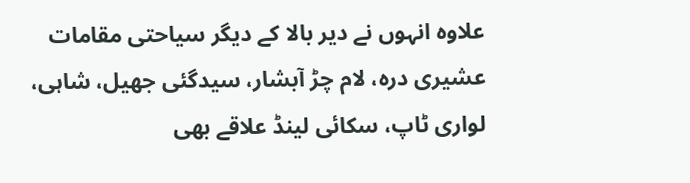علاوہ انہوں نے دیر بالا کے دیگر سیاحتی مقامات عشیری درہ، لام چڑ آبشار، سیدگئی جھیل، شاہی، لواری ٹاپ، سکائی لینڈ علاقے بھی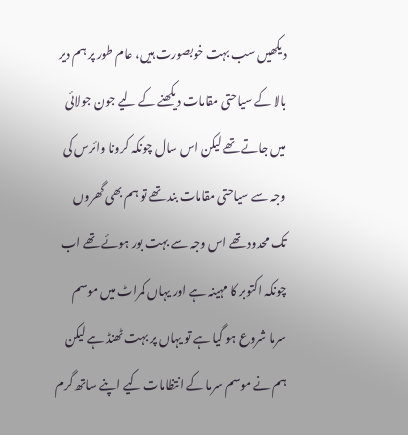دیکھیں سب بہت خوبصورت ہیں، عام طور پر ہم دیر بالا کے سیاحتی مقامات دیکھنے کے لیے جون جولائی میں جاتے تھے لیکن اس سال چونکہ کرونا وائرس کی وجہ سے سیاحتی مقامات بند تھے تو ہم بھی گھروں تک محدود تھے اس وجہ سے بہت بور ہوئے تھے اب چونکہ اکتوبر کا مہینہ ہے اور یہاں کمراٹ میں موسم سرما شروع ہو گیا ہے تو یہاں پر بہت ٹھنڈ ہے لیکن ہم نے موسم سرما کے انتظامات کیے اپنے ساتھ گرم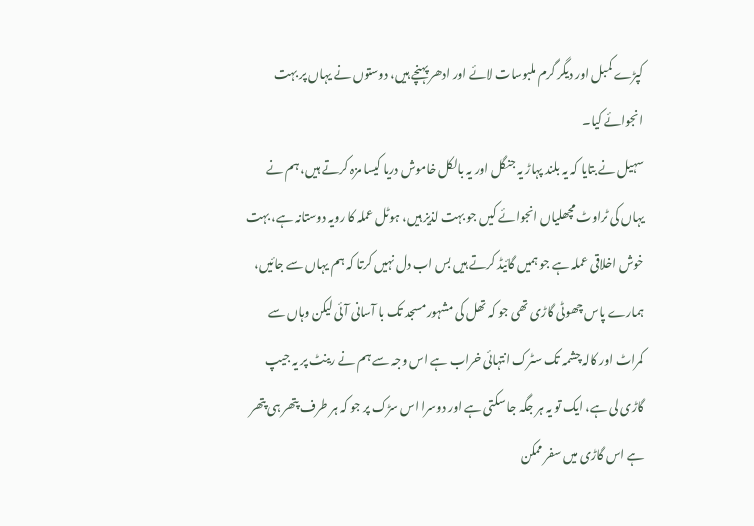کپڑے کمبل اور دیگر گرم ملبوسات لائے اور ادھر پہنچے ہیں، دوستوں نے یہاں پر بہت انجوائے کیا۔
سہیل نے بتایا کہ یہ بلند پہاڑ یہ جنگل اور یہ بالکل خاموش دریا کیسا مزہ کرتے ہیں، ہم نے یہاں کی ٹراوٹ مچھلیاں انجوائے کیں جو بہت لذیز ہیں، ہوٹل عملہ کا رویہ دوستانہ ہے، بہت خوش اخلاقی عملہ ہے جو ہمیں گائیڈ کرتے ہیں بس اب دل نہیں کرتا کہ ہم یہاں سے جائیں، ہمارے پاس چھوٹی گاڑی تھی جو کہ تھل کی مشہور مسجد تک با آسانی آئی لیکن وہاں سے کمراٹ اور کالہ چشمہ تک سٹرک انتہائی خراب ہے اس وجہ سے ہم نے رینٹ پر یہ جیپ گاڑی لی ہے، ایک تو یہ ہر جگہ جا سکتی ہے اور دوسرا اس سڑک پر جو کہ ہر طرف پتھر ہی پتھر ہے اس گاڑی میں سفر ممکن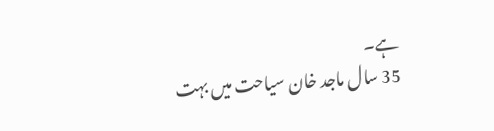ہے۔
35 سال ماجد خان سیاحت میں بہت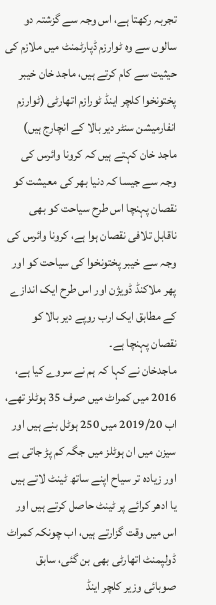تجربہ رکھتا ہے، اس وجہ سے گزشتہ دو سالوں سے وہ ٹوارزم ڈپارٹمنٹ میں ملازم کی حیثیت سے کام کرتے ہیں، ماجد خان خیبر پختونخوا کلچر اینڈ ٹورازم اتھارٹی (ٹوارزم انفارمیشن سنٹر دیر بالا کے انچارج ہیں) ماجد خان کہتے ہیں کہ کرونا وائرس کی وجہ سے جیسا کہ دنیا بھر کی معیشت کو نقصان پہنچا اس طرح سیاحت کو بھی ناقابل تلافی نقصان ہوا ہے، کرونا وائرس کی وجہ سے خیبر پختونخوا کی سیاحت کو اور پھر ملاکنڈ ڈویژن اور اس طرح ایک اندازے کے مطابق ایک ارب روپے دیر بالا کو نقصان پہنچا ہے۔
ماجدخان نے کہا کہ ہم نے سروے کیا ہے، 2016 میں کمراٹ میں صرف 35 ہوٹلز تھے، اب 2019/20 میں 250 ہوٹل بنے ہیں اور سیزن میں ان ہوٹلز میں جگہ کم پڑ جاتی ہے اور زیادہ تر سیاح اپنے ساتھ ٹینٹ لاتے ہیں یا ادھر کرائے پر ٹینٹ حاصل کرتے ہیں اور اس میں وقت گزارتے ہیں، اب چونکہ کمراٹ ڈولپمنٹ اتھارٹی بھی بن گئی، سابق صوبائی وزیر کلچر اینڈ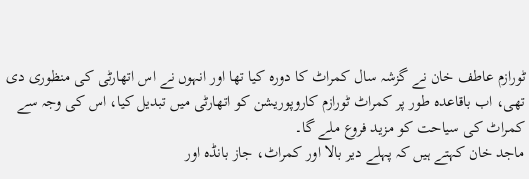ٹورازم عاطف خان نے گزشہ سال کمراٹ کا دورہ کیا تھا اور انہوں نے اس اتھارٹی کی منظوری دی تھی، اب باقاعدہ طور پر کمراٹ ٹورازم کاروپوریشن کو اتھارٹی میں تبدیل کیا، اس کی وجہ سے کمراٹ کی سیاحت کو مزید فروع ملے گا۔
ماجد خان کہتے ہیں کہ پہلے دیر بالا اور کمراٹ، جاز بانڈہ اور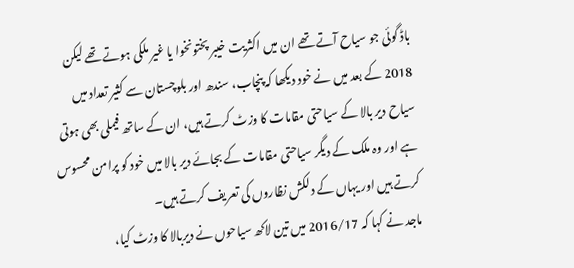باڈ گوئی جو سیاح آتے تھے ان میں اکثریت خیبر پختونخوا یا غیر ملکی ہوتے تھے لیکن 2018 کے بعد میں نے خود دیکھا کہ پنچاب، سندھ اور بلوچستان سے کثیر تعداد میں سیاح دیر بالا کے سیاحتی مقامات کا وزٹ کرتے ہیں، ان کے ساتھ فیملی بھی ہوتی ہے اور وہ ملک کے دیگر سیاحتی مقامات کے بجائے دیر بالا میں خود کو پرامن محسوس کرتے ہیں اور یہاں کے دلکش نظاروں کی تعریف کرتے ہیں۔
ماجد نے کہا کہ 2016/17 میں تین لاکھ سیاحوں نے دیربالا کا وزٹ کیا،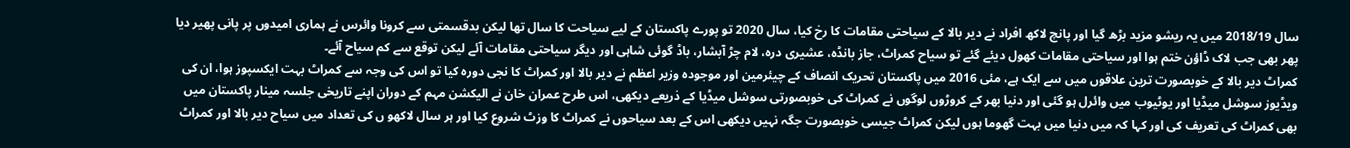سال 2018/19 میں یہ ریشو مزید بڑھ گیا اور پانچ لاکھ افراد نے دیر بالا کے سیاحتی مقامات کا رخ کیا، سال 2020 تو پورے پاکستان کے لیے سیاحت کا سال تھا لیکن بدقسمتی سے کرونا وائرس نے ہماری امیدوں پر پانی پھیر دیا پھر بھی جب لاک ڈاؤن ختم ہوا اور سیاحتی مقامات کھول دیئے گئے تو سیاح کمراٹ، جاز بانڈہ، عشیری درہ، لام چڑ آبشار، باڈ گوئی شاہی اور دیگر سیاحتی مقامات آئے لیکن توقع سے کم سیاح آئے۔
کمراٹ دیر بالا کے خوبصورت ترین علاقوں میں سے ایک ہے، مئی 2016 میں پاکستان تحریک انصاف کے چیئرمین اور موجودہ وزیر اعظم نے دیر بالا اور کمراٹ کا نجی دورہ کیا تو اس کی وجہ سے کمراٹ بہت ایکسپوز ہوا، ان کی ویڈیوز سوشل میڈیا اور یوٹیوب میں وائرل ہو گئی اور دنیا بھر کے کروڑوں لوگوں نے کمراٹ کی خوبصورتی سوشل میڈیا کے ذریعے دیکھی، اس طرح عمران خان نے الیکشن مہم کے دوران اپنے تاریخی جلسہ مینار پاکستان میں بھی کمراٹ کی تعریف کی اور کہا کہ میں دنیا میں بہت گھوما ہوں لیکن کمراٹ جیسی خوبصورت جگہ نہیں دیکھی اس کے بعد سیاحوں نے کمراٹ کا وزٹ شروع کیا اور ہر سال لاکھو ں کی تعداد میں سیاح دیر بالا اور کمراٹ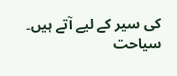کی سیر کے لیے آتے ہیں۔
سیاحت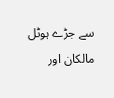سے جڑے ہوٹل مالکان اور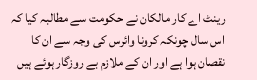رینٹ اے کار مالکان نے حکومت سے مطالبہ کیا کہ اس سال چونکہ کرونا وائرس کی وجہ سے ان کا نقصان ہوا ہے اور ان کے ملازم بے روزگار ہوئے ہیں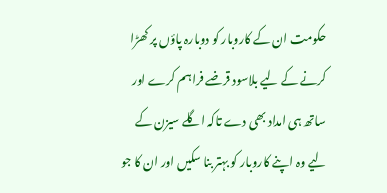حکومت ان کے کاروبار کو دوبارہ پاؤں پر کھڑا کرنے کے لیے بلاسود قرضے فراہم کرے اور ساتھ ہی امداد بھی دے تاکہ اگلے سیزن کے لیے وہ اپنے کاروبار کو بہتر بنا سکیں اور ان کا جو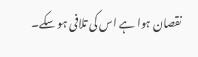نقصان ہوا ہے اس کی تلافی ہو سکے۔